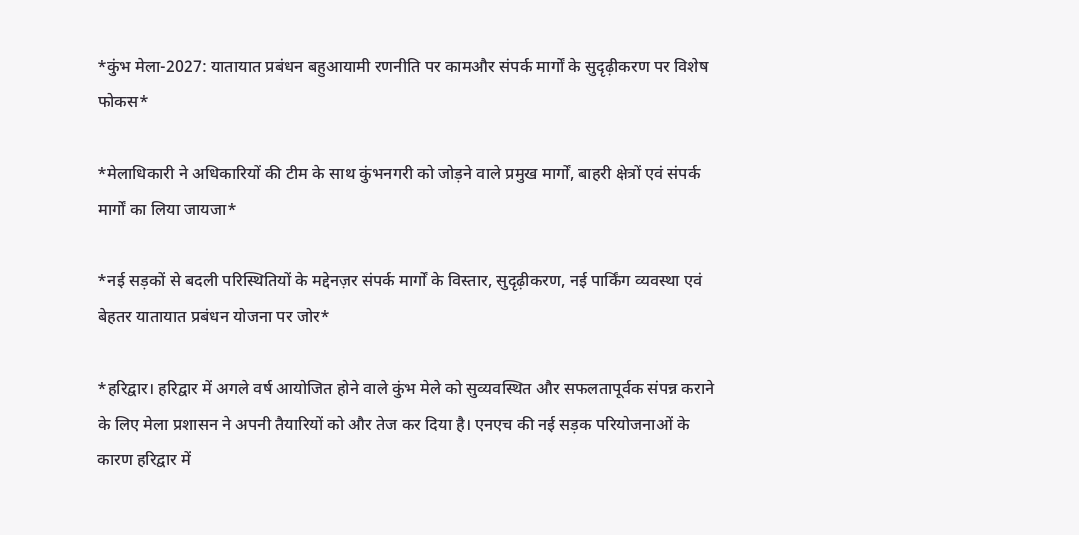*कुंभ मेला-2027: यातायात प्रबंधन बहुआयामी रणनीति पर कामऔर संपर्क मार्गों के सुदृढ़ीकरण पर विशेष फोकस*

*मेलाधिकारी ने अधिकारियों की टीम के साथ कुंभनगरी को जोड़ने वाले प्रमुख मार्गों, बाहरी क्षेत्रों एवं संपर्क मार्गों का लिया जायजा*

*नई सड़कों से बदली परिस्थितियों के मद्देनज़र संपर्क मार्गों के विस्तार, सुदृढ़ीकरण, नई पार्किंग व्यवस्था एवं बेहतर यातायात प्रबंधन योजना पर जोर*

*हरिद्वार। हरिद्वार में अगले वर्ष आयोजित होने वाले कुंभ मेले को सुव्यवस्थित और सफलतापूर्वक संपन्न कराने के लिए मेला प्रशासन ने अपनी तैयारियों को और तेज कर दिया है। एनएच की नई सड़क परियोजनाओं के कारण हरिद्वार में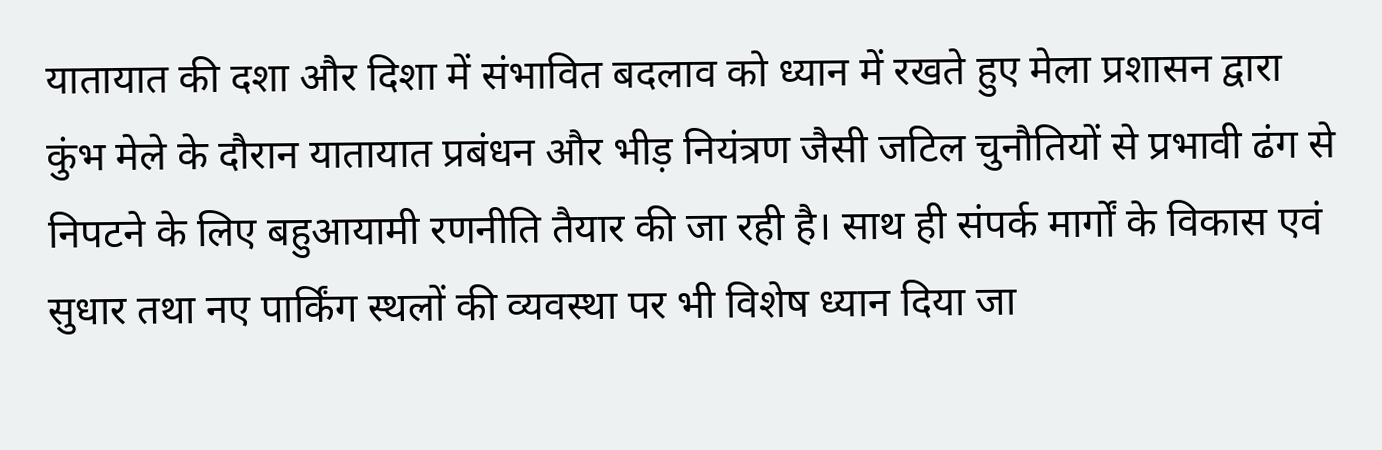यातायात की दशा और दिशा में संभावित बदलाव को ध्यान में रखते हुए मेला प्रशासन द्वारा कुंभ मेले के दौरान यातायात प्रबंधन और भीड़ नियंत्रण जैसी जटिल चुनौतियों से प्रभावी ढंग से निपटने के लिए बहुआयामी रणनीति तैयार की जा रही है। साथ ही संपर्क मार्गों के विकास एवं सुधार तथा नए पार्किंग स्थलों की व्यवस्था पर भी विशेष ध्यान दिया जा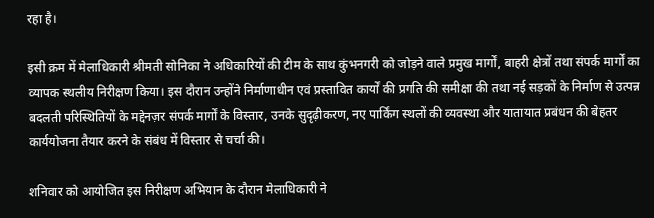रहा है।

इसी क्रम में मेलाधिकारी श्रीमती सोनिका ने अधिकारियों की टीम के साथ कुंभनगरी को जोड़ने वाले प्रमुख मार्गों, बाहरी क्षेत्रों तथा संपर्क मार्गों का व्यापक स्थलीय निरीक्षण किया। इस दौरान उन्होंने निर्माणाधीन एवं प्रस्तावित कार्यों की प्रगति की समीक्षा की तथा नई सड़कों के निर्माण से उत्पन्न बदलती परिस्थितियों के मद्देनज़र संपर्क मार्गों के विस्तार, उनके सुदृढ़ीकरण, नए पार्किंग स्थलों की व्यवस्था और यातायात प्रबंधन की बेहतर कार्ययोजना तैयार करने के संबंध में विस्तार से चर्चा की।

शनिवार को आयोजित इस निरीक्षण अभियान के दौरान मेलाधिकारी ने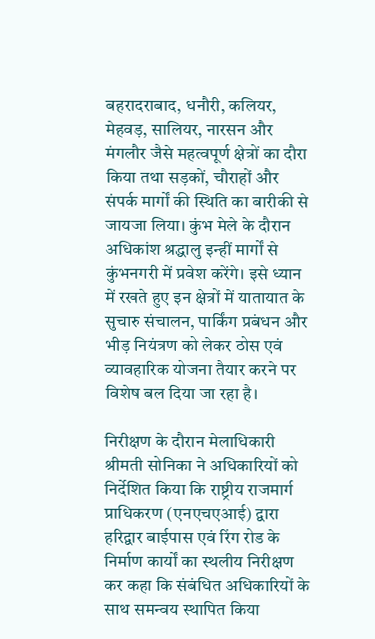बहरादराबाद, धनौरी, कलियर, मेहवड़, सालियर, नारसन और मंगलौर जैसे महत्वपूर्ण क्षेत्रों का दौरा किया तथा सड़कों, चौराहों और संपर्क मार्गों की स्थिति का बारीकी से जायजा लिया। कुंभ मेले के दौरान अधिकांश श्रद्धालु इन्हीं मार्गों से कुंभनगरी में प्रवेश करेंगे। इसे ध्यान में रखते हुए इन क्षेत्रों में यातायात के सुचारु संचालन, पार्किंग प्रबंधन और भीड़ नियंत्रण को लेकर ठोस एवं व्यावहारिक योजना तैयार करने पर विशेष बल दिया जा रहा है।

निरीक्षण के दौरान मेलाधिकारी श्रीमती सोनिका ने अधिकारियों को निर्देशित किया कि राष्ट्रीय राजमार्ग प्राधिकरण (एनएचएआई) द्वारा हरिद्वार बाईपास एवं रिंग रोड के निर्माण कार्यों का स्थलीय निरीक्षण कर कहा कि संबंधित अधिकारियों के साथ समन्वय स्थापित किया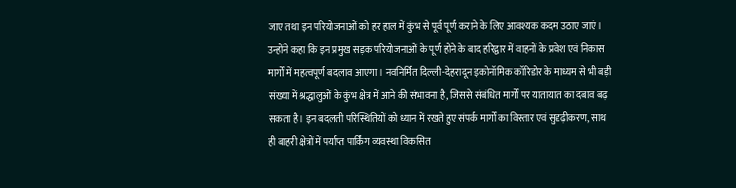जाए तथा इन परियोजनाओं को हर हाल में कुंभ से पूर्व पूर्ण कराने के लिए आवश्यक कदम उठाए जाएं। उन्होंने कहा कि इन प्रमुख सड़क परियोजनाओं के पूर्ण होने के बाद हरिद्वार में वाहनों के प्रवेश एवं निकास मार्गों में महत्वपूर्ण बदलाव आएगा। नवनिर्मित दिल्ली-देहरादून इकोनॉमिक कॉरिडोर के माध्यम से भी बड़ी संख्या में श्रद्धालुओं के कुंभ क्षेत्र में आने की संभावना है, जिससे संबंधित मार्गों पर यातायात का दबाव बढ़ सकता है। इन बदलती परिस्थितियों को ध्यान में रखते हुए संपर्क मार्गों का विस्तार एवं सुदृढ़ीकरण, साथ ही बाहरी क्षेत्रों में पर्याप्त पार्किंग व्यवस्था विकसित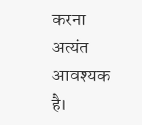करना अत्यंत आवश्यक है।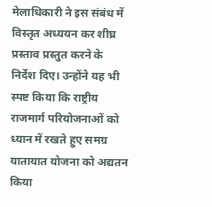मेलाधिकारी ने इस संबंध में विस्तृत अध्ययन कर शीघ्र प्रस्ताव प्रस्तुत करने के निर्देश दिए। उन्होंने यह भी स्पष्ट किया कि राष्ट्रीय राजमार्ग परियोजनाओं को ध्यान में रखते हुए समग्र यातायात योजना को अद्यतन किया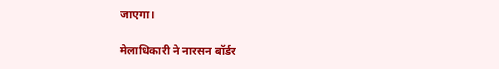जाएगा।

मेलाधिकारी ने नारसन बॉर्डर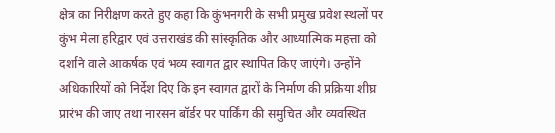क्षेत्र का निरीक्षण करते हुए कहा कि कुंभनगरी के सभी प्रमुख प्रवेश स्थलों पर कुंभ मेला हरिद्वार एवं उत्तराखंड की सांस्कृतिक और आध्यात्मिक महत्ता को दर्शाने वाले आकर्षक एवं भव्य स्वागत द्वार स्थापित किए जाएंगे। उन्होंने अधिकारियों को निर्देश दिए कि इन स्वागत द्वारों के निर्माण की प्रक्रिया शीघ्र प्रारंभ की जाए तथा नारसन बॉर्डर पर पार्किंग की समुचित और व्यवस्थित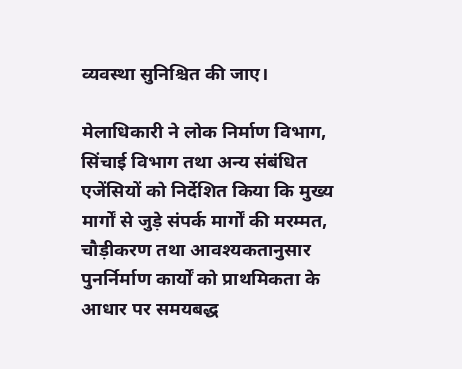व्यवस्था सुनिश्चित की जाए।

मेलाधिकारी ने लोक निर्माण विभाग, सिंचाई विभाग तथा अन्य संबंधित एजेंसियों को निर्देशित किया कि मुख्य मार्गों से जुड़े संपर्क मार्गों की मरम्मत, चौड़ीकरण तथा आवश्यकतानुसार पुनर्निर्माण कार्यों को प्राथमिकता के आधार पर समयबद्ध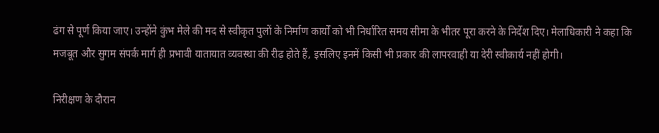ढंग से पूर्ण किया जाए। उन्होंने कुंभ मेले की मद से स्वीकृत पुलों के निर्माण कार्यों को भी निर्धारित समय सीमा के भीतर पूरा करने के निर्देश दिए। मेलाधिकारी ने कहा कि मजबूत और सुगम संपर्क मार्ग ही प्रभावी यातायात व्यवस्था की रीढ़ होते हैं, इसलिए इनमें किसी भी प्रकार की लापरवाही या देरी स्वीकार्य नहीं होगी।

निरीक्षण के दौरान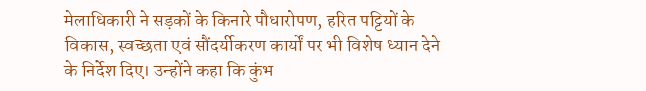मेलाधिकारी ने सड़कों के किनारे पौधारोपण, हरित पट्टियों के विकास, स्वच्छता एवं सौंदर्यीकरण कार्यों पर भी विशेष ध्यान देने के निर्देश दिए। उन्होंने कहा कि कुंभ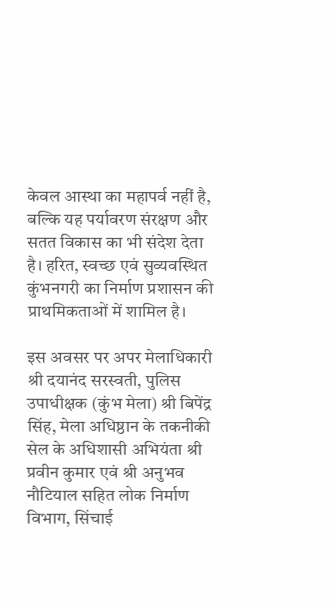केवल आस्था का महापर्व नहीं है, बल्कि यह पर्यावरण संरक्षण और सतत विकास का भी संदेश देता है। हरित, स्वच्छ एवं सुव्यवस्थित कुंभनगरी का निर्माण प्रशासन की प्राथमिकताओं में शामिल है।

इस अवसर पर अपर मेलाधिकारी श्री दयानंद सरस्वती, पुलिस उपाधीक्षक (कुंभ मेला) श्री बिपेंद्र सिंह, मेला अधिष्ठान के तकनीकी सेल के अधिशासी अभियंता श्री प्रवीन कुमार एवं श्री अनुभव नौटियाल सहित लोक निर्माण विभाग, सिंचाई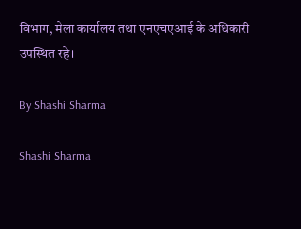विभाग, मेला कार्यालय तथा एनएचएआई के अधिकारी उपस्थित रहे।

By Shashi Sharma

Shashi Sharma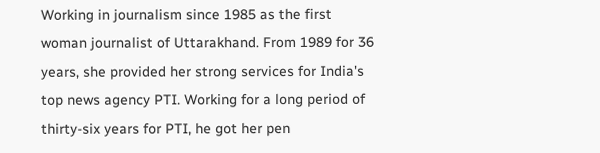Working in journalism since 1985 as the first woman journalist of Uttarakhand. From 1989 for 36 years, she provided her strong services for India's top news agency PTI. Working for a long period of thirty-six years for PTI, he got her pen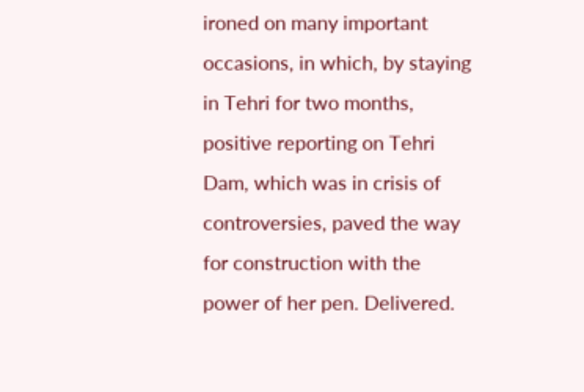ironed on many important occasions, in which, by staying in Tehri for two months, positive reporting on Tehri Dam, which was in crisis of controversies, paved the way for construction with the power of her pen. Delivered.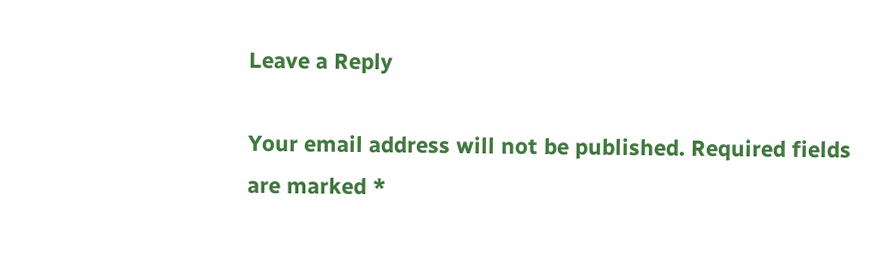Leave a Reply

Your email address will not be published. Required fields are marked *